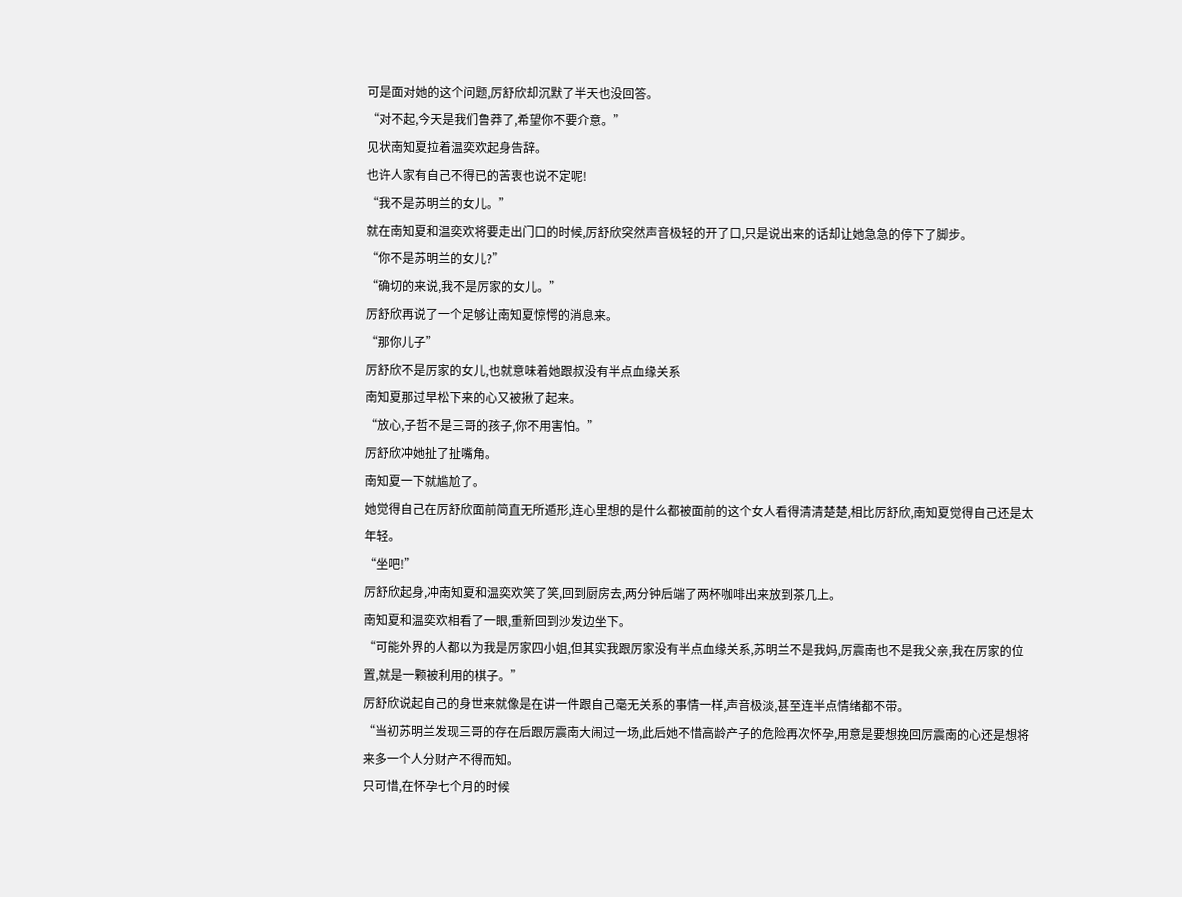可是面对她的这个问题,厉舒欣却沉默了半天也没回答。
“对不起,今天是我们鲁莽了,希望你不要介意。”
见状南知夏拉着温奕欢起身告辞。
也许人家有自己不得已的苦衷也说不定呢!
“我不是苏明兰的女儿。”
就在南知夏和温奕欢将要走出门口的时候,厉舒欣突然声音极轻的开了口,只是说出来的话却让她急急的停下了脚步。
“你不是苏明兰的女儿?”
“确切的来说,我不是厉家的女儿。”
厉舒欣再说了一个足够让南知夏惊愕的消息来。
“那你儿子”
厉舒欣不是厉家的女儿,也就意味着她跟叔没有半点血缘关系
南知夏那过早松下来的心又被揪了起来。
“放心,子哲不是三哥的孩子,你不用害怕。”
厉舒欣冲她扯了扯嘴角。
南知夏一下就尴尬了。
她觉得自己在厉舒欣面前简直无所遁形,连心里想的是什么都被面前的这个女人看得清清楚楚,相比厉舒欣,南知夏觉得自己还是太年轻。
“坐吧!”
厉舒欣起身,冲南知夏和温奕欢笑了笑,回到厨房去,两分钟后端了两杯咖啡出来放到茶几上。
南知夏和温奕欢相看了一眼,重新回到沙发边坐下。
“可能外界的人都以为我是厉家四小姐,但其实我跟厉家没有半点血缘关系,苏明兰不是我妈,厉震南也不是我父亲,我在厉家的位置,就是一颗被利用的棋子。”
厉舒欣说起自己的身世来就像是在讲一件跟自己毫无关系的事情一样,声音极淡,甚至连半点情绪都不带。
“当初苏明兰发现三哥的存在后跟厉震南大闹过一场,此后她不惜高龄产子的危险再次怀孕,用意是要想挽回厉震南的心还是想将来多一个人分财产不得而知。
只可惜,在怀孕七个月的时候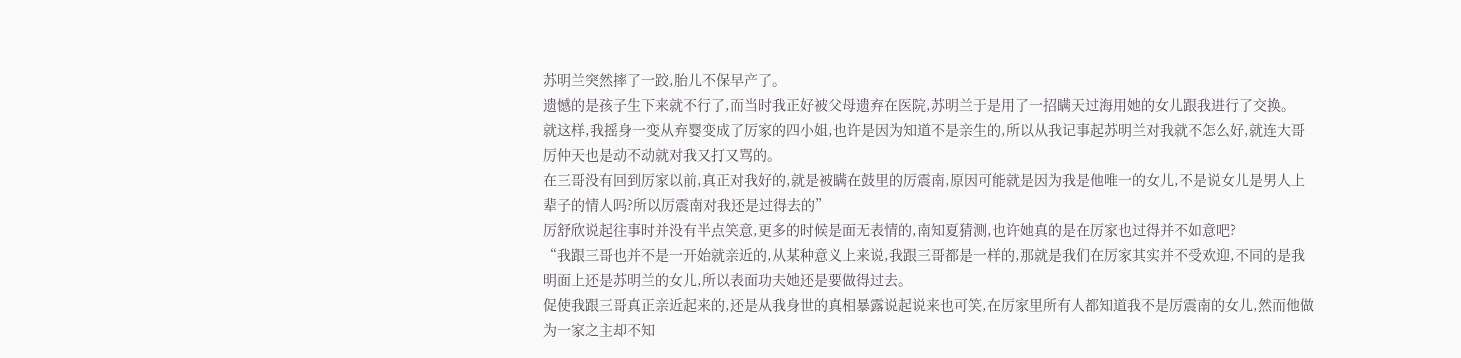苏明兰突然摔了一跤,胎儿不保早产了。
遗憾的是孩子生下来就不行了,而当时我正好被父母遗弃在医院,苏明兰于是用了一招瞒天过海用她的女儿跟我进行了交换。
就这样,我摇身一变从弃婴变成了厉家的四小姐,也许是因为知道不是亲生的,所以从我记事起苏明兰对我就不怎么好,就连大哥厉仲天也是动不动就对我又打又骂的。
在三哥没有回到厉家以前,真正对我好的,就是被瞒在鼓里的厉震南,原因可能就是因为我是他唯一的女儿,不是说女儿是男人上辈子的情人吗?所以厉震南对我还是过得去的”
厉舒欣说起往事时并没有半点笑意,更多的时候是面无表情的,南知夏猜测,也许她真的是在厉家也过得并不如意吧?
“我跟三哥也并不是一开始就亲近的,从某种意义上来说,我跟三哥都是一样的,那就是我们在厉家其实并不受欢迎,不同的是我明面上还是苏明兰的女儿,所以表面功夫她还是要做得过去。
促使我跟三哥真正亲近起来的,还是从我身世的真相暴露说起说来也可笑,在厉家里所有人都知道我不是厉震南的女儿,然而他做为一家之主却不知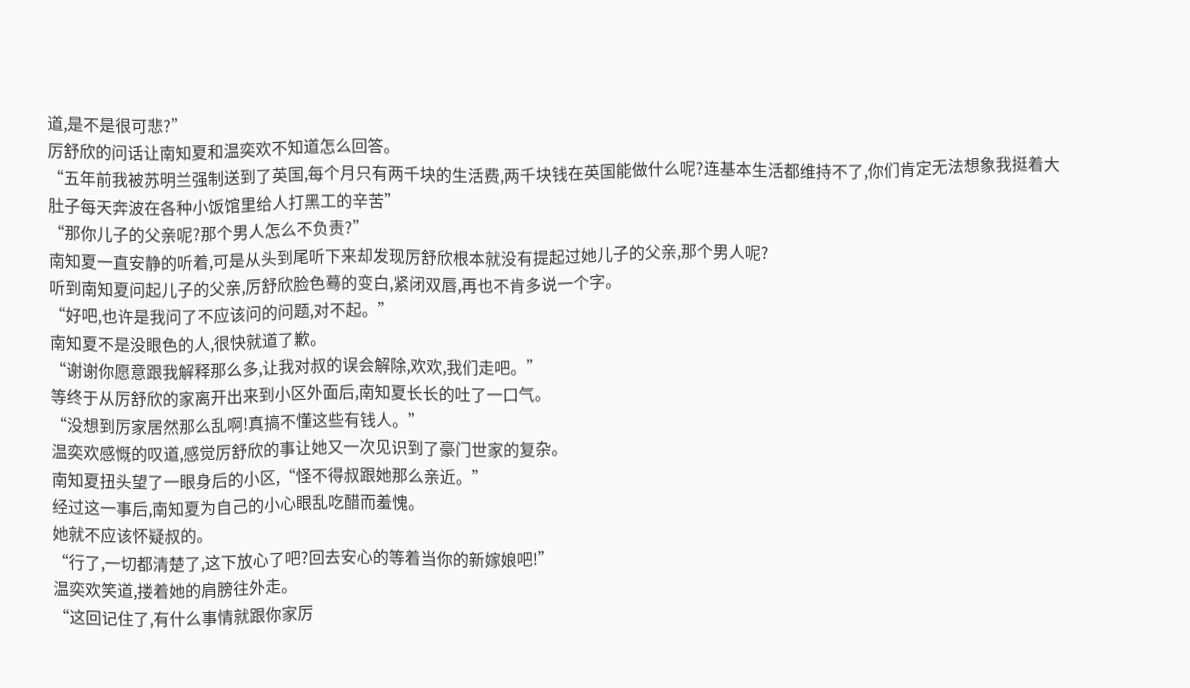道,是不是很可悲?”
厉舒欣的问话让南知夏和温奕欢不知道怎么回答。
“五年前我被苏明兰强制送到了英国,每个月只有两千块的生活费,两千块钱在英国能做什么呢?连基本生活都维持不了,你们肯定无法想象我挺着大肚子每天奔波在各种小饭馆里给人打黑工的辛苦”
“那你儿子的父亲呢?那个男人怎么不负责?”
南知夏一直安静的听着,可是从头到尾听下来却发现厉舒欣根本就没有提起过她儿子的父亲,那个男人呢?
听到南知夏问起儿子的父亲,厉舒欣脸色蓦的变白,紧闭双唇,再也不肯多说一个字。
“好吧,也许是我问了不应该问的问题,对不起。”
南知夏不是没眼色的人,很快就道了歉。
“谢谢你愿意跟我解释那么多,让我对叔的误会解除,欢欢,我们走吧。”
等终于从厉舒欣的家离开出来到小区外面后,南知夏长长的吐了一口气。
“没想到厉家居然那么乱啊!真搞不懂这些有钱人。”
温奕欢感慨的叹道,感觉厉舒欣的事让她又一次见识到了豪门世家的复杂。
南知夏扭头望了一眼身后的小区,“怪不得叔跟她那么亲近。”
经过这一事后,南知夏为自己的小心眼乱吃醋而羞愧。
她就不应该怀疑叔的。
“行了,一切都清楚了,这下放心了吧?回去安心的等着当你的新嫁娘吧!”
温奕欢笑道,搂着她的肩膀往外走。
“这回记住了,有什么事情就跟你家厉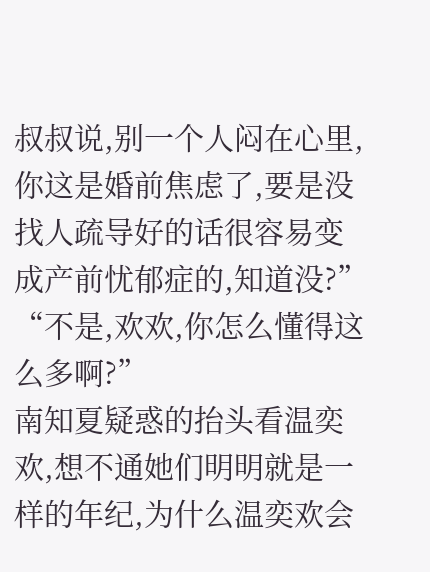叔叔说,别一个人闷在心里,你这是婚前焦虑了,要是没找人疏导好的话很容易变成产前忧郁症的,知道没?”
“不是,欢欢,你怎么懂得这么多啊?”
南知夏疑惑的抬头看温奕欢,想不通她们明明就是一样的年纪,为什么温奕欢会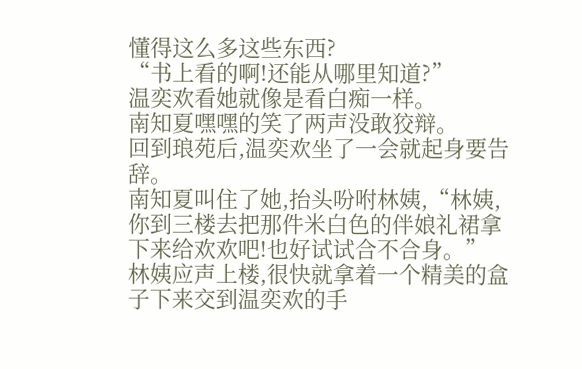懂得这么多这些东西?
“书上看的啊!还能从哪里知道?”
温奕欢看她就像是看白痴一样。
南知夏嘿嘿的笑了两声没敢狡辩。
回到琅苑后,温奕欢坐了一会就起身要告辞。
南知夏叫住了她,抬头吩咐林姨,“林姨,你到三楼去把那件米白色的伴娘礼裙拿下来给欢欢吧!也好试试合不合身。”
林姨应声上楼,很快就拿着一个精美的盒子下来交到温奕欢的手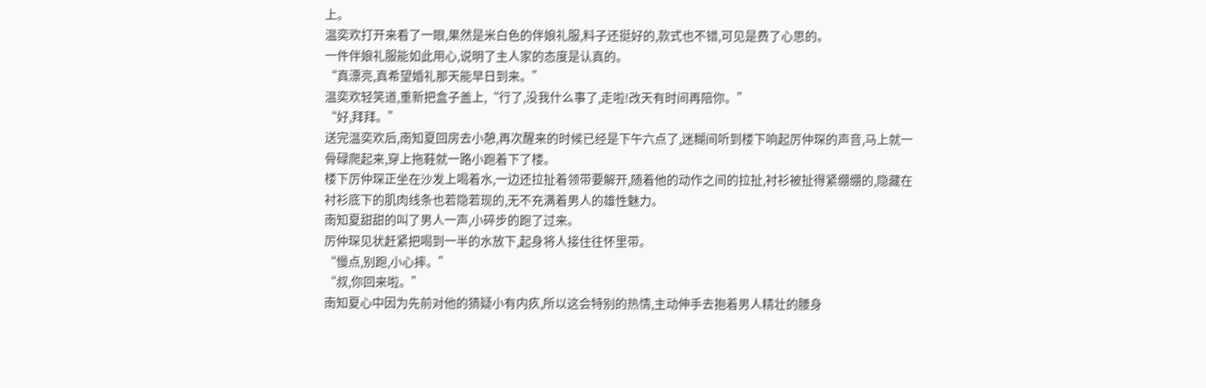上。
温奕欢打开来看了一眼,果然是米白色的伴娘礼服,料子还挺好的,款式也不错,可见是费了心思的。
一件伴娘礼服能如此用心,说明了主人家的态度是认真的。
“真漂亮,真希望婚礼那天能早日到来。”
温奕欢轻笑道,重新把盒子盖上,“行了,没我什么事了,走啦!改天有时间再陪你。”
“好,拜拜。”
送完温奕欢后,南知夏回房去小憩,再次醒来的时候已经是下午六点了,迷糊间听到楼下响起厉仲琛的声音,马上就一骨碌爬起来,穿上拖鞋就一路小跑着下了楼。
楼下厉仲琛正坐在沙发上喝着水,一边还拉扯着领带要解开,随着他的动作之间的拉扯,衬衫被扯得紧绷绷的,隐藏在衬衫底下的肌肉线条也若隐若现的,无不充满着男人的雄性魅力。
南知夏甜甜的叫了男人一声,小碎步的跑了过来。
厉仲琛见状赶紧把喝到一半的水放下,起身将人接住往怀里带。
“慢点,别跑,小心摔。”
“叔,你回来啦。”
南知夏心中因为先前对他的猜疑小有内疚,所以这会特别的热情,主动伸手去抱着男人精壮的腰身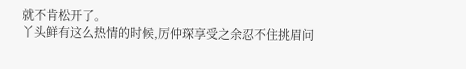就不肯松开了。
丫头鲜有这么热情的时候,厉仲琛享受之余忍不住挑眉问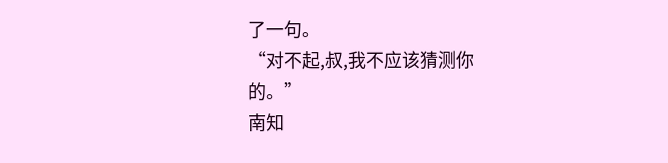了一句。
“对不起,叔,我不应该猜测你的。”
南知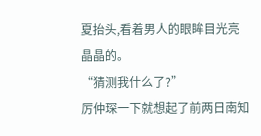夏抬头,看着男人的眼眸目光亮晶晶的。
“猜测我什么了?”
厉仲琛一下就想起了前两日南知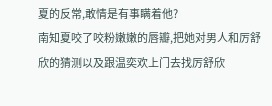夏的反常,敢情是有事瞒着他?
南知夏咬了咬粉嫩嫩的唇瓣,把她对男人和厉舒欣的猜测以及跟温奕欢上门去找厉舒欣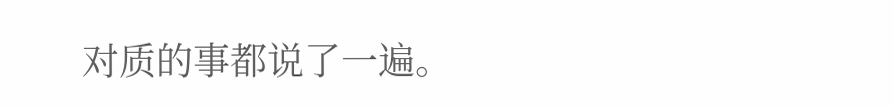对质的事都说了一遍。